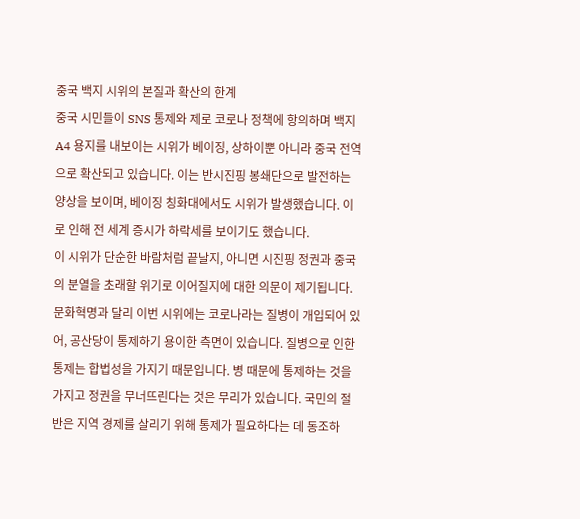중국 백지 시위의 본질과 확산의 한계
중국 시민들이 SNS 통제와 제로 코로나 정책에 항의하며 백지 A4 용지를 내보이는 시위가 베이징, 상하이뿐 아니라 중국 전역으로 확산되고 있습니다. 이는 반시진핑 봉쇄단으로 발전하는 양상을 보이며, 베이징 칭화대에서도 시위가 발생했습니다. 이로 인해 전 세계 증시가 하락세를 보이기도 했습니다.
이 시위가 단순한 바람처럼 끝날지, 아니면 시진핑 정권과 중국의 분열을 초래할 위기로 이어질지에 대한 의문이 제기됩니다. 문화혁명과 달리 이번 시위에는 코로나라는 질병이 개입되어 있어, 공산당이 통제하기 용이한 측면이 있습니다. 질병으로 인한 통제는 합법성을 가지기 때문입니다. 병 때문에 통제하는 것을 가지고 정권을 무너뜨린다는 것은 무리가 있습니다. 국민의 절반은 지역 경제를 살리기 위해 통제가 필요하다는 데 동조하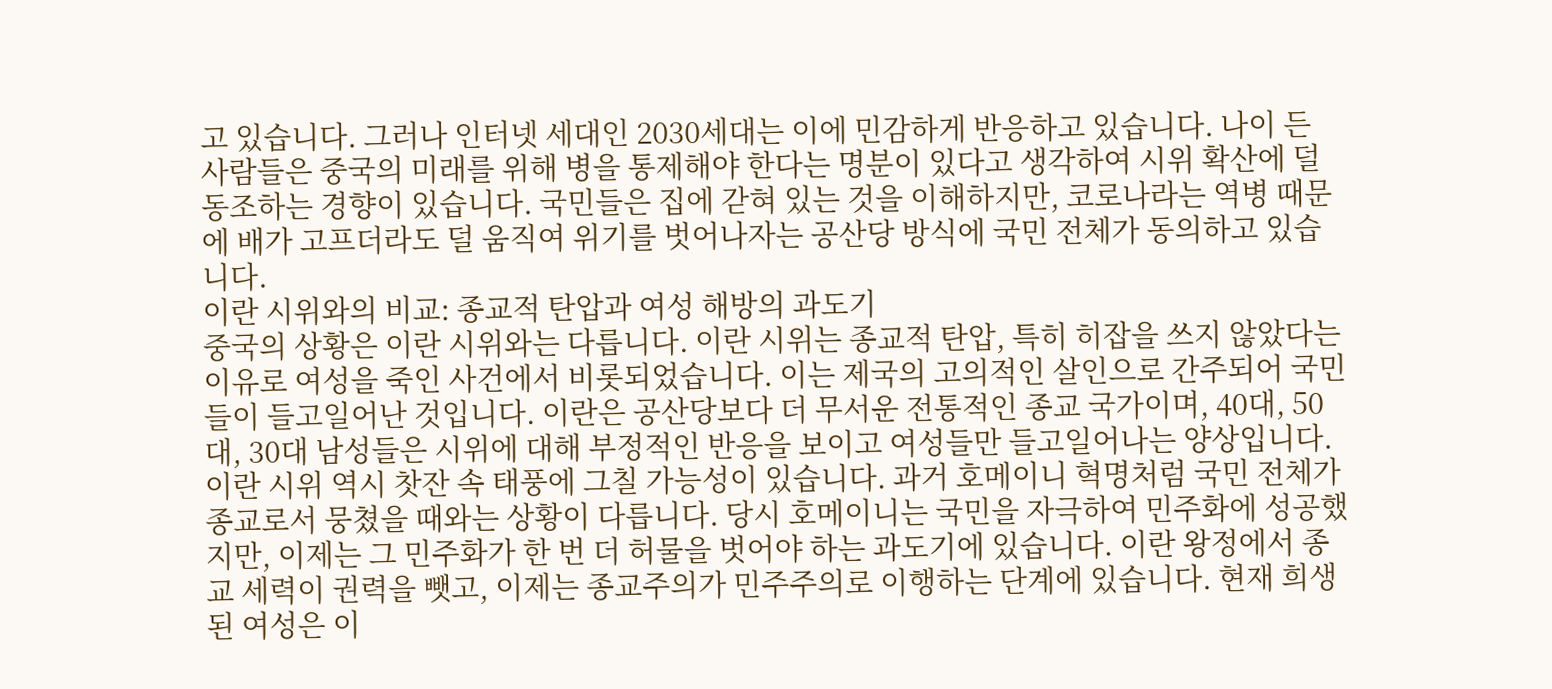고 있습니다. 그러나 인터넷 세대인 2030세대는 이에 민감하게 반응하고 있습니다. 나이 든 사람들은 중국의 미래를 위해 병을 통제해야 한다는 명분이 있다고 생각하여 시위 확산에 덜 동조하는 경향이 있습니다. 국민들은 집에 갇혀 있는 것을 이해하지만, 코로나라는 역병 때문에 배가 고프더라도 덜 움직여 위기를 벗어나자는 공산당 방식에 국민 전체가 동의하고 있습니다.
이란 시위와의 비교: 종교적 탄압과 여성 해방의 과도기
중국의 상황은 이란 시위와는 다릅니다. 이란 시위는 종교적 탄압, 특히 히잡을 쓰지 않았다는 이유로 여성을 죽인 사건에서 비롯되었습니다. 이는 제국의 고의적인 살인으로 간주되어 국민들이 들고일어난 것입니다. 이란은 공산당보다 더 무서운 전통적인 종교 국가이며, 40대, 50대, 30대 남성들은 시위에 대해 부정적인 반응을 보이고 여성들만 들고일어나는 양상입니다. 이란 시위 역시 찻잔 속 태풍에 그칠 가능성이 있습니다. 과거 호메이니 혁명처럼 국민 전체가 종교로서 뭉쳤을 때와는 상황이 다릅니다. 당시 호메이니는 국민을 자극하여 민주화에 성공했지만, 이제는 그 민주화가 한 번 더 허물을 벗어야 하는 과도기에 있습니다. 이란 왕정에서 종교 세력이 권력을 뺏고, 이제는 종교주의가 민주주의로 이행하는 단계에 있습니다. 현재 희생된 여성은 이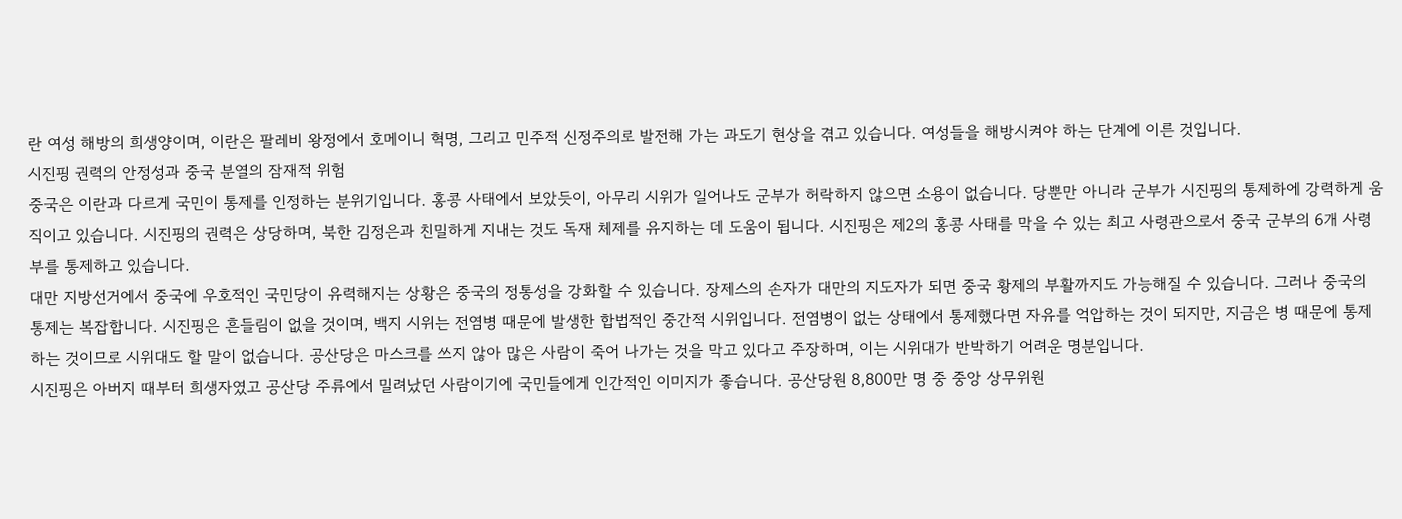란 여성 해방의 희생양이며, 이란은 팔레비 왕정에서 호메이니 혁명, 그리고 민주적 신정주의로 발전해 가는 과도기 현상을 겪고 있습니다. 여성들을 해방시켜야 하는 단계에 이른 것입니다.
시진핑 권력의 안정성과 중국 분열의 잠재적 위험
중국은 이란과 다르게 국민이 통제를 인정하는 분위기입니다. 홍콩 사태에서 보았듯이, 아무리 시위가 일어나도 군부가 허락하지 않으면 소용이 없습니다. 당뿐만 아니라 군부가 시진핑의 통제하에 강력하게 움직이고 있습니다. 시진핑의 권력은 상당하며, 북한 김정은과 친밀하게 지내는 것도 독재 체제를 유지하는 데 도움이 됩니다. 시진핑은 제2의 홍콩 사태를 막을 수 있는 최고 사령관으로서 중국 군부의 6개 사령부를 통제하고 있습니다.
대만 지방선거에서 중국에 우호적인 국민당이 유력해지는 상황은 중국의 정통성을 강화할 수 있습니다. 장제스의 손자가 대만의 지도자가 되면 중국 황제의 부활까지도 가능해질 수 있습니다. 그러나 중국의 통제는 복잡합니다. 시진핑은 흔들림이 없을 것이며, 백지 시위는 전염병 때문에 발생한 합법적인 중간적 시위입니다. 전염병이 없는 상태에서 통제했다면 자유를 억압하는 것이 되지만, 지금은 병 때문에 통제하는 것이므로 시위대도 할 말이 없습니다. 공산당은 마스크를 쓰지 않아 많은 사람이 죽어 나가는 것을 막고 있다고 주장하며, 이는 시위대가 반박하기 어려운 명분입니다.
시진핑은 아버지 때부터 희생자였고 공산당 주류에서 밀려났던 사람이기에 국민들에게 인간적인 이미지가 좋습니다. 공산당원 8,800만 명 중 중앙 상무위원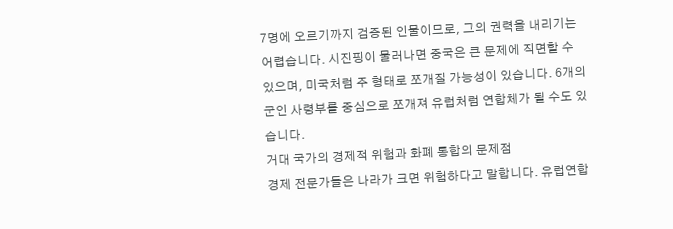7명에 오르기까지 검증된 인물이므로, 그의 권력을 내리기는 어렵습니다. 시진핑이 물러나면 중국은 큰 문제에 직면할 수 있으며, 미국처럼 주 형태로 쪼개질 가능성이 있습니다. 6개의 군인 사령부를 중심으로 쪼개져 유럽처럼 연합체가 될 수도 있습니다.
거대 국가의 경제적 위험과 화폐 통합의 문제점
경제 전문가들은 나라가 크면 위험하다고 말합니다. 유럽연합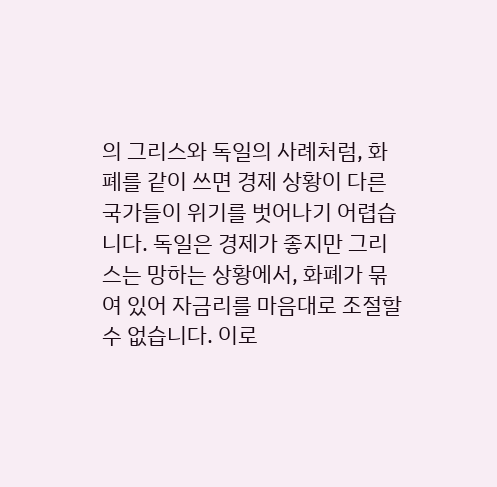의 그리스와 독일의 사례처럼, 화폐를 같이 쓰면 경제 상황이 다른 국가들이 위기를 벗어나기 어렵습니다. 독일은 경제가 좋지만 그리스는 망하는 상황에서, 화폐가 묶여 있어 자금리를 마음대로 조절할 수 없습니다. 이로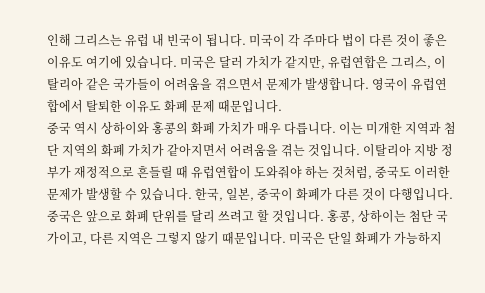인해 그리스는 유럽 내 빈국이 됩니다. 미국이 각 주마다 법이 다른 것이 좋은 이유도 여기에 있습니다. 미국은 달러 가치가 같지만, 유럽연합은 그리스, 이탈리아 같은 국가들이 어려움을 겪으면서 문제가 발생합니다. 영국이 유럽연합에서 탈퇴한 이유도 화폐 문제 때문입니다.
중국 역시 상하이와 홍콩의 화폐 가치가 매우 다릅니다. 이는 미개한 지역과 첨단 지역의 화폐 가치가 같아지면서 어려움을 겪는 것입니다. 이탈리아 지방 정부가 재정적으로 흔들릴 때 유럽연합이 도와줘야 하는 것처럼, 중국도 이러한 문제가 발생할 수 있습니다. 한국, 일본, 중국이 화폐가 다른 것이 다행입니다. 중국은 앞으로 화폐 단위를 달리 쓰려고 할 것입니다. 홍콩, 상하이는 첨단 국가이고, 다른 지역은 그렇지 않기 때문입니다. 미국은 단일 화폐가 가능하지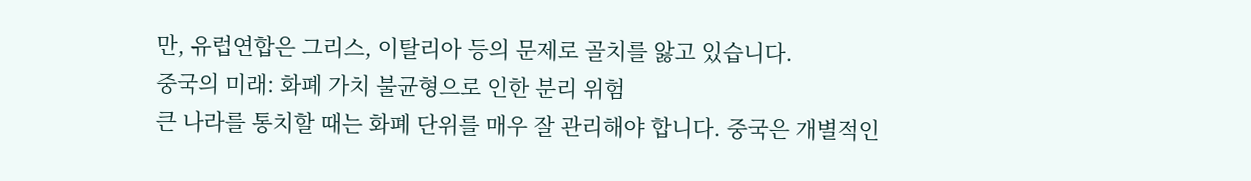만, 유럽연합은 그리스, 이탈리아 등의 문제로 골치를 앓고 있습니다.
중국의 미래: 화폐 가치 불균형으로 인한 분리 위험
큰 나라를 통치할 때는 화폐 단위를 매우 잘 관리해야 합니다. 중국은 개별적인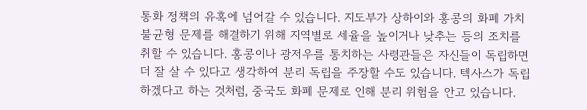통화 정책의 유혹에 넘어갈 수 있습니다. 지도부가 상하이와 홍콩의 화폐 가치 불균형 문제를 해결하기 위해 지역별로 세율을 높이거나 낮추는 등의 조치를 취할 수 있습니다. 홍콩이나 광저우를 통치하는 사령관들은 자신들이 독립하면 더 잘 살 수 있다고 생각하여 분리 독립을 주장할 수도 있습니다. 텍사스가 독립하겠다고 하는 것처럼, 중국도 화폐 문제로 인해 분리 위험을 안고 있습니다.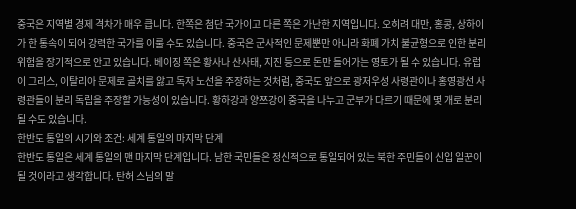중국은 지역별 경제 격차가 매우 큽니다. 한쪽은 첨단 국가이고 다른 쪽은 가난한 지역입니다. 오히려 대만, 홍콩, 상하이가 한 통속이 되어 강력한 국가를 이룰 수도 있습니다. 중국은 군사적인 문제뿐만 아니라 화폐 가치 불균형으로 인한 분리 위험을 장기적으로 안고 있습니다. 베이징 쪽은 황사나 산사태, 지진 등으로 돈만 들어가는 영토가 될 수 있습니다. 유럽이 그리스, 이탈리아 문제로 골치를 앓고 독자 노선을 주장하는 것처럼, 중국도 앞으로 광저우성 사령관이나 홍영광선 사령관들이 분리 독립을 주장할 가능성이 있습니다. 황하강과 양쯔강이 중국을 나누고 군부가 다르기 때문에 몇 개로 분리될 수도 있습니다.
한반도 통일의 시기와 조건: 세계 통일의 마지막 단계
한반도 통일은 세계 통일의 맨 마지막 단계입니다. 남한 국민들은 정신적으로 통일되어 있는 북한 주민들이 신입 일꾼이 될 것이라고 생각합니다. 탄허 스님의 말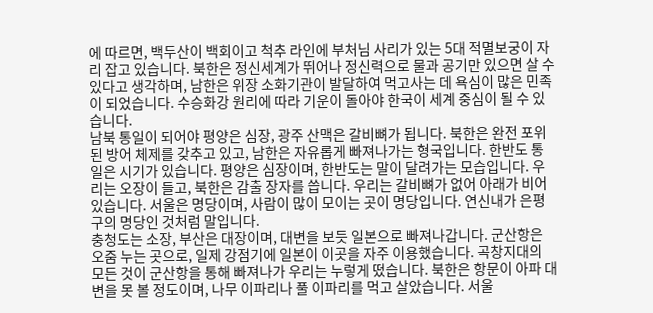에 따르면, 백두산이 백회이고 척추 라인에 부처님 사리가 있는 5대 적멸보궁이 자리 잡고 있습니다. 북한은 정신세계가 뛰어나 정신력으로 물과 공기만 있으면 살 수 있다고 생각하며, 남한은 위장 소화기관이 발달하여 먹고사는 데 욕심이 많은 민족이 되었습니다. 수승화강 원리에 따라 기운이 돌아야 한국이 세계 중심이 될 수 있습니다.
남북 통일이 되어야 평양은 심장, 광주 산맥은 갈비뼈가 됩니다. 북한은 완전 포위된 방어 체제를 갖추고 있고, 남한은 자유롭게 빠져나가는 형국입니다. 한반도 통일은 시기가 있습니다. 평양은 심장이며, 한반도는 말이 달려가는 모습입니다. 우리는 오장이 들고, 북한은 감출 장자를 씁니다. 우리는 갈비뼈가 없어 아래가 비어 있습니다. 서울은 명당이며, 사람이 많이 모이는 곳이 명당입니다. 연신내가 은평구의 명당인 것처럼 말입니다.
충청도는 소장, 부산은 대장이며, 대변을 보듯 일본으로 빠져나갑니다. 군산항은 오줌 누는 곳으로, 일제 강점기에 일본이 이곳을 자주 이용했습니다. 곡창지대의 모든 것이 군산항을 통해 빠져나가 우리는 누렇게 떴습니다. 북한은 항문이 아파 대변을 못 볼 정도이며, 나무 이파리나 풀 이파리를 먹고 살았습니다. 서울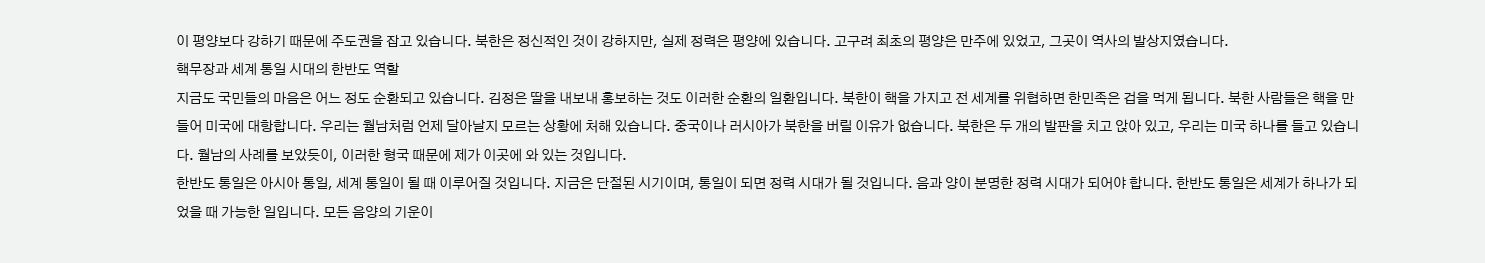이 평양보다 강하기 때문에 주도권을 잡고 있습니다. 북한은 정신적인 것이 강하지만, 실제 정력은 평양에 있습니다. 고구려 최초의 평양은 만주에 있었고, 그곳이 역사의 발상지였습니다.
핵무장과 세계 통일 시대의 한반도 역할
지금도 국민들의 마음은 어느 정도 순환되고 있습니다. 김정은 딸을 내보내 홍보하는 것도 이러한 순환의 일환입니다. 북한이 핵을 가지고 전 세계를 위협하면 한민족은 겁을 먹게 됩니다. 북한 사람들은 핵을 만들어 미국에 대항합니다. 우리는 월남처럼 언제 달아날지 모르는 상황에 처해 있습니다. 중국이나 러시아가 북한을 버릴 이유가 없습니다. 북한은 두 개의 발판을 치고 앉아 있고, 우리는 미국 하나를 들고 있습니다. 월남의 사례를 보았듯이, 이러한 형국 때문에 제가 이곳에 와 있는 것입니다.
한반도 통일은 아시아 통일, 세계 통일이 될 때 이루어질 것입니다. 지금은 단절된 시기이며, 통일이 되면 정력 시대가 될 것입니다. 음과 양이 분명한 정력 시대가 되어야 합니다. 한반도 통일은 세계가 하나가 되었을 때 가능한 일입니다. 모든 음양의 기운이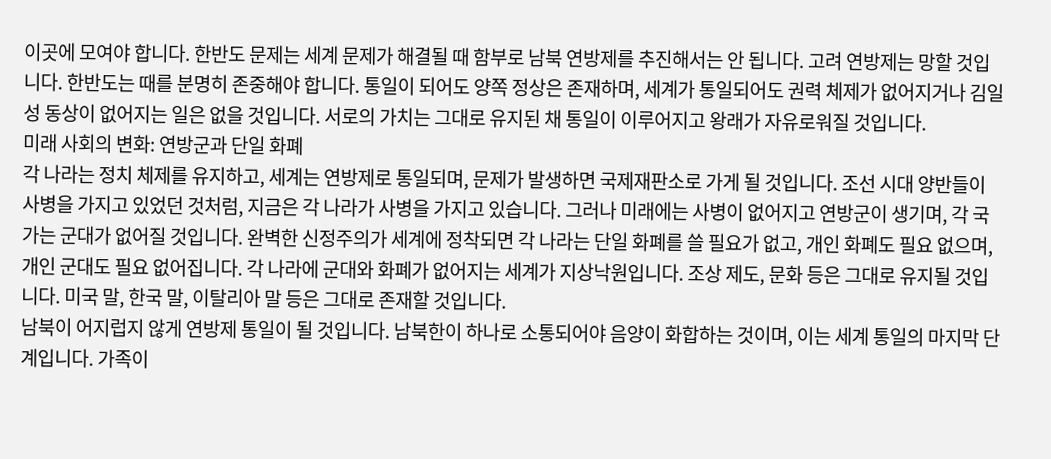이곳에 모여야 합니다. 한반도 문제는 세계 문제가 해결될 때 함부로 남북 연방제를 추진해서는 안 됩니다. 고려 연방제는 망할 것입니다. 한반도는 때를 분명히 존중해야 합니다. 통일이 되어도 양쪽 정상은 존재하며, 세계가 통일되어도 권력 체제가 없어지거나 김일성 동상이 없어지는 일은 없을 것입니다. 서로의 가치는 그대로 유지된 채 통일이 이루어지고 왕래가 자유로워질 것입니다.
미래 사회의 변화: 연방군과 단일 화폐
각 나라는 정치 체제를 유지하고, 세계는 연방제로 통일되며, 문제가 발생하면 국제재판소로 가게 될 것입니다. 조선 시대 양반들이 사병을 가지고 있었던 것처럼, 지금은 각 나라가 사병을 가지고 있습니다. 그러나 미래에는 사병이 없어지고 연방군이 생기며, 각 국가는 군대가 없어질 것입니다. 완벽한 신정주의가 세계에 정착되면 각 나라는 단일 화폐를 쓸 필요가 없고, 개인 화폐도 필요 없으며, 개인 군대도 필요 없어집니다. 각 나라에 군대와 화폐가 없어지는 세계가 지상낙원입니다. 조상 제도, 문화 등은 그대로 유지될 것입니다. 미국 말, 한국 말, 이탈리아 말 등은 그대로 존재할 것입니다.
남북이 어지럽지 않게 연방제 통일이 될 것입니다. 남북한이 하나로 소통되어야 음양이 화합하는 것이며, 이는 세계 통일의 마지막 단계입니다. 가족이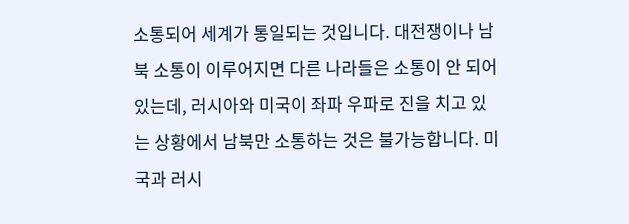소통되어 세계가 통일되는 것입니다. 대전쟁이나 남북 소통이 이루어지면 다른 나라들은 소통이 안 되어 있는데, 러시아와 미국이 좌파 우파로 진을 치고 있는 상황에서 남북만 소통하는 것은 불가능합니다. 미국과 러시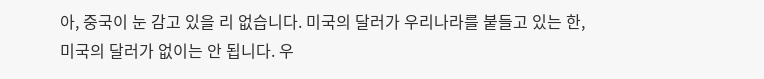아, 중국이 눈 감고 있을 리 없습니다. 미국의 달러가 우리나라를 붙들고 있는 한, 미국의 달러가 없이는 안 됩니다. 우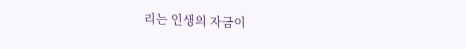리는 인생의 자금이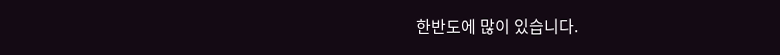한반도에 많이 있습니다.